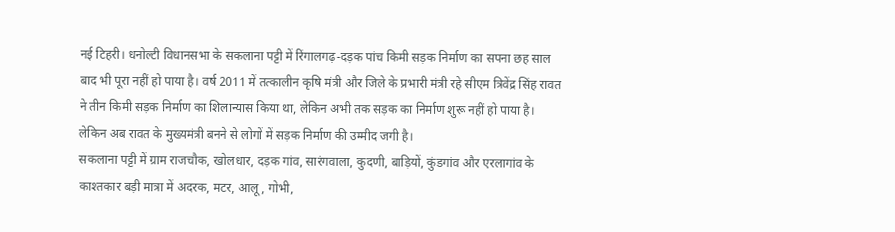नई टिहरी। धनोल्टी विधानसभा के सकलाना पट्टी में रिंगालगढ़-दड़क पांच किमी सड़क निर्माण का सपना छह साल बाद भी पूरा नहीं हो पाया है। वर्ष 2011 में तत्कालीन कृषि मंत्री और जिले के प्रभारी मंत्री रहे सीएम त्रिवेंद्र सिंह रावत ने तीन किमी सड़क निर्माण का शिलान्यास किया था, लेकिन अभी तक सड़क का निर्माण शुरू नहीं हो पाया है। लेकिन अब रावत के मुख्यमंत्री बनने से लोगों में सड़क निर्माण की उम्मीद जगी है।
सकलाना पट्टी में ग्राम राजचौक, खोलधार, दड़क गांव, सारंगवाला, कुदणी, बाड़ियों, कुंडगांव और एरलागांव के काश्तकार बड़ी मात्रा में अदरक, मटर, आलू, गोभी,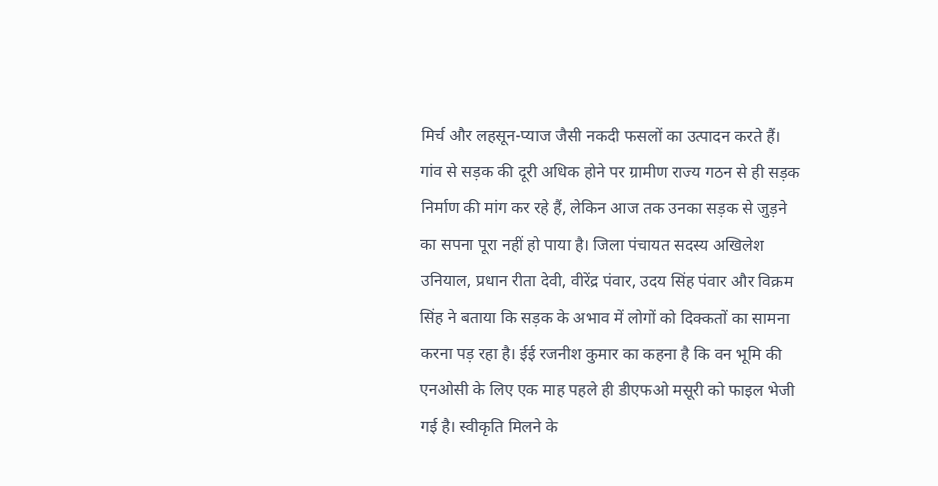मिर्च और लहसून-प्याज जैसी नकदी फसलों का उत्पादन करते हैं। गांव से सड़क की दूरी अधिक होने पर ग्रामीण राज्य गठन से ही सड़क निर्माण की मांग कर रहे हैं, लेकिन आज तक उनका सड़क से जुड़ने का सपना पूरा नहीं हो पाया है। जिला पंचायत सदस्य अखिलेश उनियाल, प्रधान रीता देवी, वीरेंद्र पंवार, उदय सिंह पंवार और विक्रम सिंह ने बताया कि सड़क के अभाव में लोगों को दिक्कतों का सामना करना पड़ रहा है। ईई रजनीश कुमार का कहना है कि वन भूमि की एनओसी के लिए एक माह पहले ही डीएफओ मसूरी को फाइल भेजी गई है। स्वीकृति मिलने के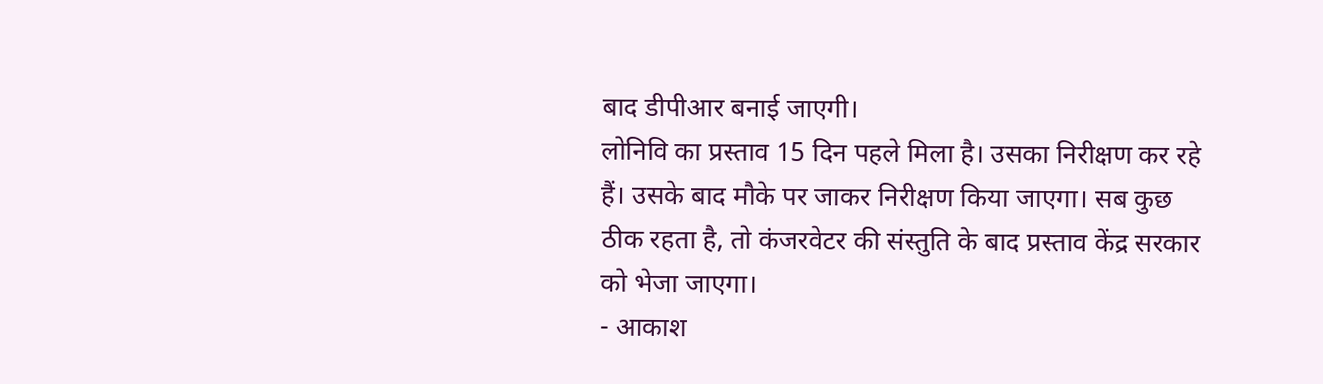बाद डीपीआर बनाई जाएगी।
लोनिवि का प्रस्ताव 15 दिन पहले मिला है। उसका निरीक्षण कर रहे हैं। उसके बाद मौके पर जाकर निरीक्षण किया जाएगा। सब कुछ ठीक रहता है, तो कंजरवेटर की संस्तुति के बाद प्रस्ताव केंद्र सरकार को भेजा जाएगा।
- आकाश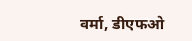वर्मा, डीएफओ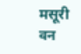मसूरी वन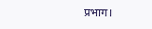प्रभाग।